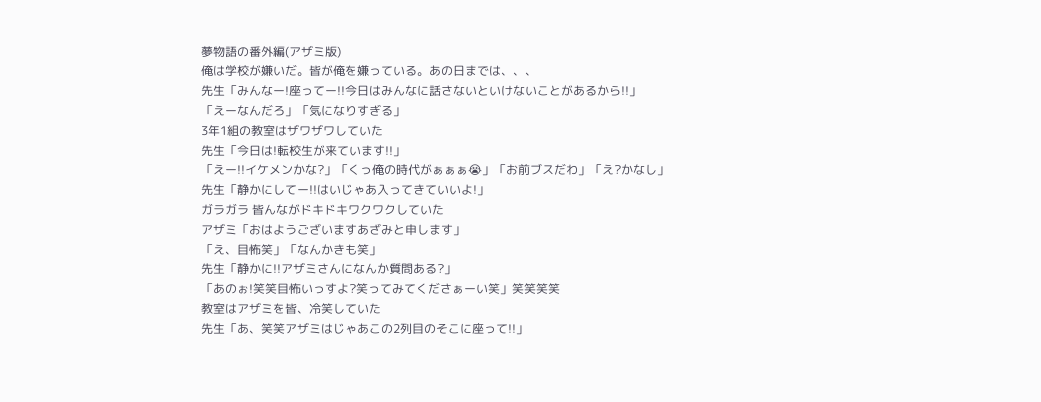夢物語の番外編(アザミ版)
俺は学校が嫌いだ。皆が俺を嫌っている。あの日までは、、、
先生「みんなー!座ってー!!今日はみんなに話さないといけないことがあるから!!」
「えーなんだろ」「気になりすぎる」
3年1組の教室はザワザワしていた
先生「今日は!転校生が来ています!!」
「えー!!イケメンかな?」「くっ俺の時代がぁぁぁ😭」「お前ブスだわ」「え?かなし」
先生「静かにしてー!!はいじゃあ入ってきていいよ!」
ガラガラ 皆んながドキドキワクワクしていた
アザミ「おはようございますあざみと申します」
「え、目怖笑」「なんかきも笑」
先生「静かに!!アザミさんになんか質問ある?」
「あのぉ!笑笑目怖いっすよ?笑ってみてくださぁーい笑」笑笑笑笑
教室はアザミを皆、冷笑していた
先生「あ、笑笑アザミはじゃあこの2列目のそこに座って!!」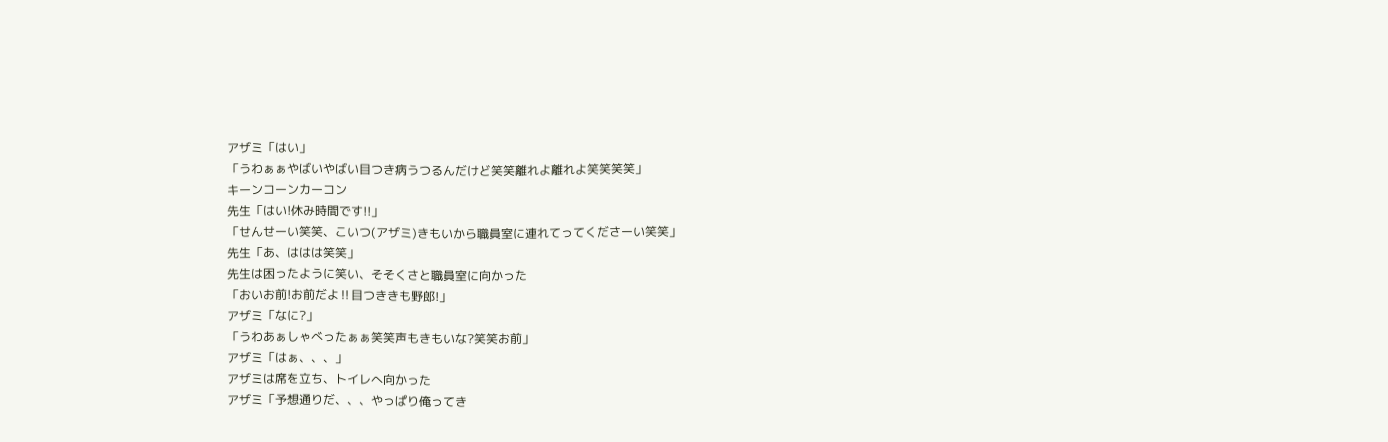アザミ「はい」
「うわぁぁやばいやばい目つき病うつるんだけど笑笑離れよ離れよ笑笑笑笑」
キーンコーンカーコン
先生「はい!休み時間です!!」
「せんせーい笑笑、こいつ(アザミ)きもいから職員室に連れてってくださーい笑笑」
先生「あ、ははは笑笑」
先生は困ったように笑い、そそくさと職員室に向かった
「おいお前!お前だよ‼目つききも野郎!」
アザミ「なに?」
「うわあぁしゃべったぁぁ笑笑声もきもいな?笑笑お前」
アザミ「はぁ、、、」
アザミは席を立ち、トイレへ向かった
アザミ「予想通りだ、、、やっぱり俺ってき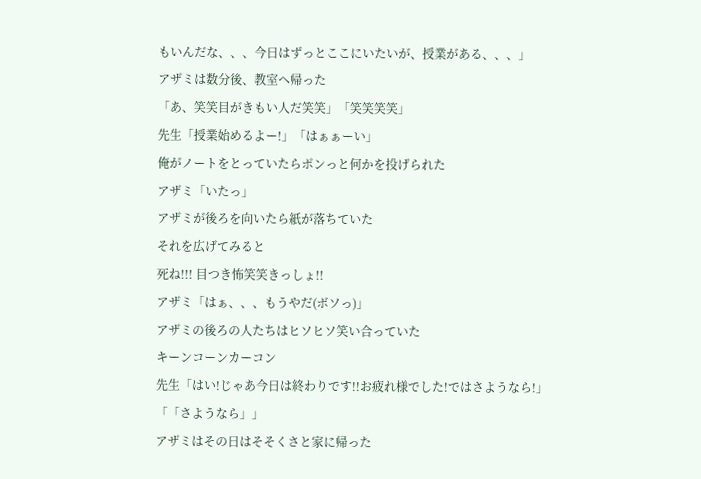もいんだな、、、今日はずっとここにいたいが、授業がある、、、」
アザミは数分後、教室へ帰った
「あ、笑笑目がきもい人だ笑笑」「笑笑笑笑」
先生「授業始めるよー!」「はぁぁーい」
俺がノートをとっていたらポンっと何かを投げられた
アザミ「いたっ」
アザミが後ろを向いたら紙が落ちていた
それを広げてみると
死ね!!! 目つき怖笑笑きっしょ!!
アザミ「はぁ、、、もうやだ(ボソっ)」
アザミの後ろの人たちはヒソヒソ笑い合っていた
キーンコーンカーコン
先生「はい!じゃあ今日は終わりです!!お疲れ様でした!ではさようなら!」
「「さようなら」」
アザミはその日はそそくさと家に帰った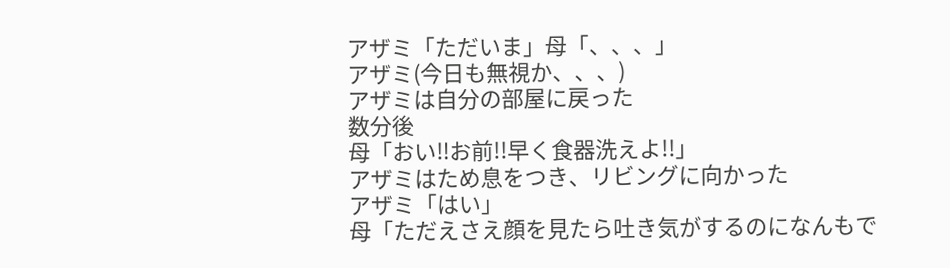アザミ「ただいま」母「、、、」
アザミ(今日も無視か、、、)
アザミは自分の部屋に戻った
数分後
母「おい‼お前!!早く食器洗えよ!!」
アザミはため息をつき、リビングに向かった
アザミ「はい」
母「ただえさえ顔を見たら吐き気がするのになんもで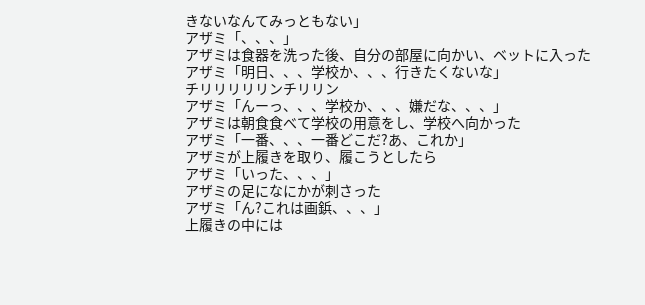きないなんてみっともない」
アザミ「、、、」
アザミは食器を洗った後、自分の部屋に向かい、ベットに入った
アザミ「明日、、、学校か、、、行きたくないな」
チリリリリリンチリリン
アザミ「んーっ、、、学校か、、、嫌だな、、、」
アザミは朝食食べて学校の用意をし、学校へ向かった
アザミ「一番、、、一番どこだ?あ、これか」
アザミが上履きを取り、履こうとしたら
アザミ「いった、、、」
アザミの足になにかが刺さった
アザミ「ん?これは画鋲、、、」
上履きの中には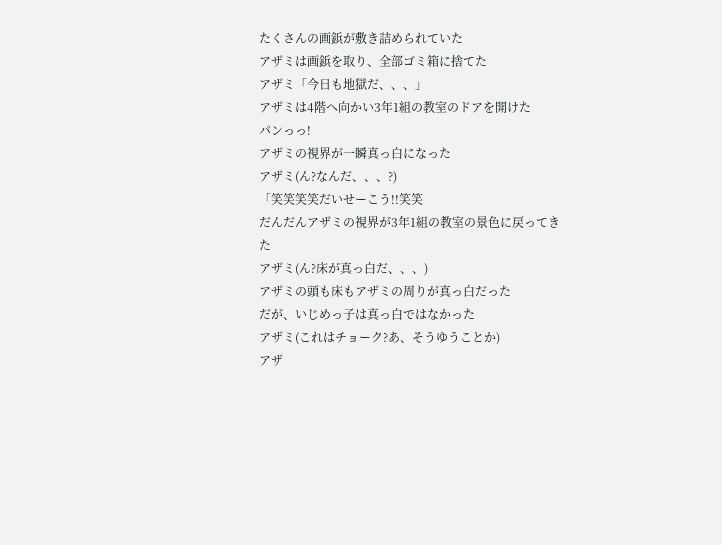たくさんの画鋲が敷き詰められていた
アザミは画鋲を取り、全部ゴミ箱に捨てた
アザミ「今日も地獄だ、、、」
アザミは4階へ向かい3年1組の教室のドアを開けた
パンっっ!
アザミの視界が一瞬真っ白になった
アザミ(ん?なんだ、、、?)
「笑笑笑笑だいせーこう!!笑笑
だんだんアザミの視界が3年1組の教室の景色に戻ってきた
アザミ(ん?床が真っ白だ、、、)
アザミの頭も床もアザミの周りが真っ白だった
だが、いじめっ子は真っ白ではなかった
アザミ(これはチョーク?あ、そうゆうことか)
アザ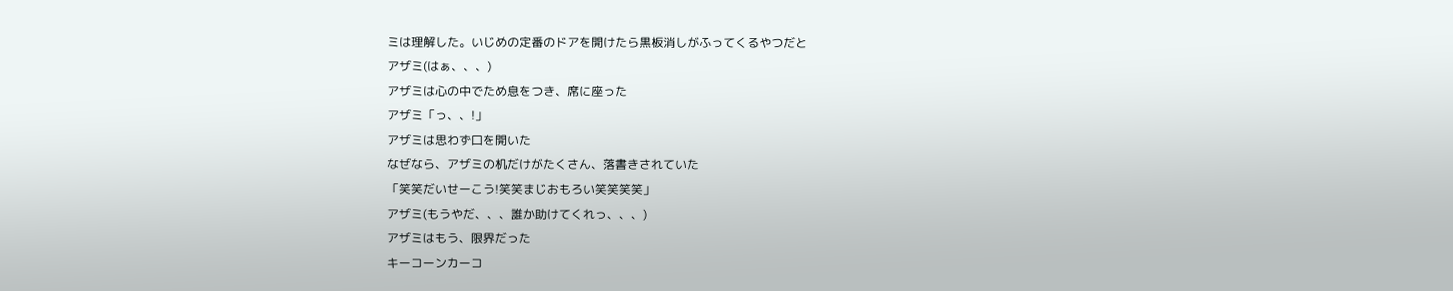ミは理解した。いじめの定番のドアを開けたら黒板消しがふってくるやつだと
アザミ(はぁ、、、)
アザミは心の中でため息をつき、席に座った
アザミ「っ、、!」
アザミは思わず口を開いた
なぜなら、アザミの机だけがたくさん、落書きされていた
「笑笑だいせーこう!笑笑まじおもろい笑笑笑笑」
アザミ(もうやだ、、、誰か助けてくれっ、、、)
アザミはもう、限界だった
キーコーンカーコ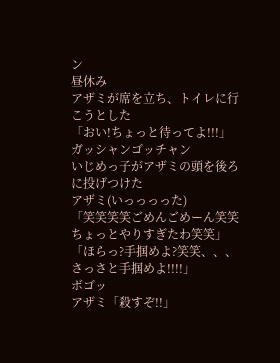ン
昼休み
アザミが席を立ち、トイレに行こうとした
「おい!ちょっと待ってよ!!!」
ガッシャンゴッチャン
いじめっ子がアザミの頭を後ろに投げつけた
アザミ(いっっっった)
「笑笑笑笑ごめんごめーん笑笑ちょっとやりすぎたわ笑笑」
「ほらっ?手掴めよ?笑笑、、、さっさと手掴めよ!!!!」
ボゴッ
アザミ「殺すぞ!!」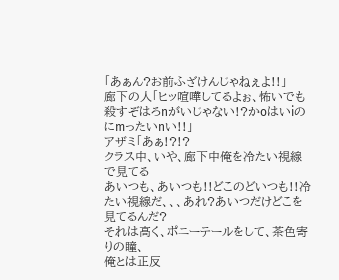「あぁん?お前ふざけんじゃねぇよ!!」
廊下の人「ヒッ喧嘩してるよぉ、怖いでも殺すぞはろnがいじゃない!?かoはいiのにmったいnい!!」
アザミ「あぁ!?!?
クラス中、いや、廊下中俺を冷たい視線で見てる
あいつも、あいつも!!どこのどいつも!!冷たい視線だ、、、あれ?あいつだけどこを見てるんだ?
それは高く、ポニーテールをして、茶色寄りの瞳、
俺とは正反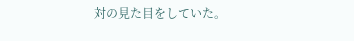対の見た目をしていた。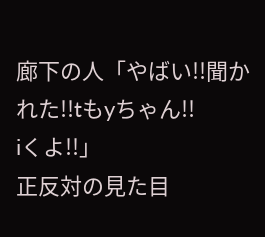廊下の人「やばい!!聞かれた!!tもyちゃん!!
iくよ!!」
正反対の見た目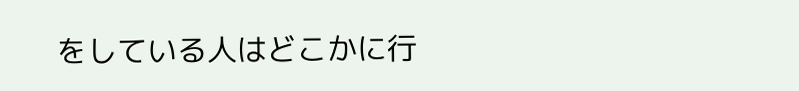をしている人はどこかに行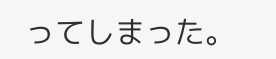ってしまった。